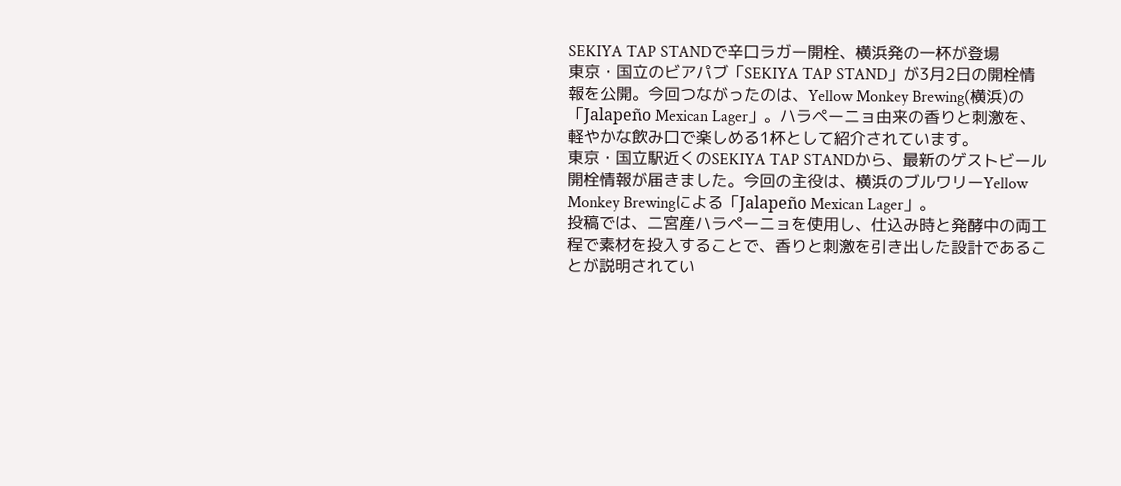SEKIYA TAP STANDで辛口ラガー開栓、横浜発の一杯が登場
東京・国立のビアパブ「SEKIYA TAP STAND」が3月2日の開栓情報を公開。今回つながったのは、Yellow Monkey Brewing(横浜)の「Jalapeño Mexican Lager」。ハラペーニョ由来の香りと刺激を、軽やかな飲み口で楽しめる1杯として紹介されています。
東京・国立駅近くのSEKIYA TAP STANDから、最新のゲストビール開栓情報が届きました。今回の主役は、横浜のブルワリーYellow Monkey Brewingによる「Jalapeño Mexican Lager」。
投稿では、二宮産ハラペーニョを使用し、仕込み時と発酵中の両工程で素材を投入することで、香りと刺激を引き出した設計であることが説明されてい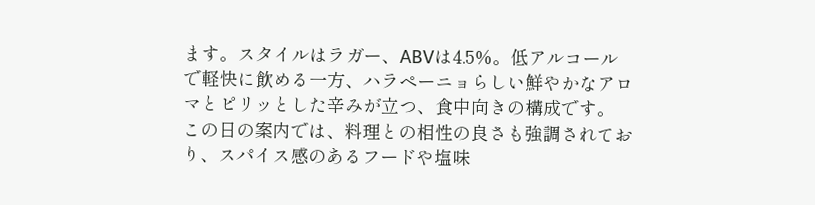ます。スタイルはラガー、ABVは4.5%。低アルコールで軽快に飲める一方、ハラペーニョらしい鮮やかなアロマとピリッとした辛みが立つ、食中向きの構成です。
この日の案内では、料理との相性の良さも強調されており、スパイス感のあるフードや塩味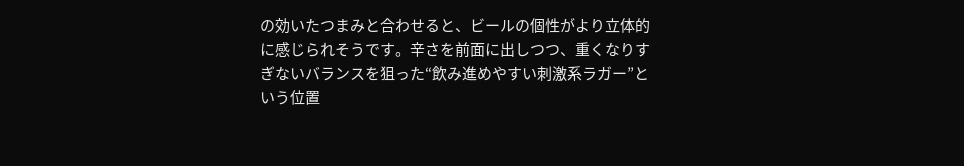の効いたつまみと合わせると、ビールの個性がより立体的に感じられそうです。辛さを前面に出しつつ、重くなりすぎないバランスを狙った“飲み進めやすい刺激系ラガー”という位置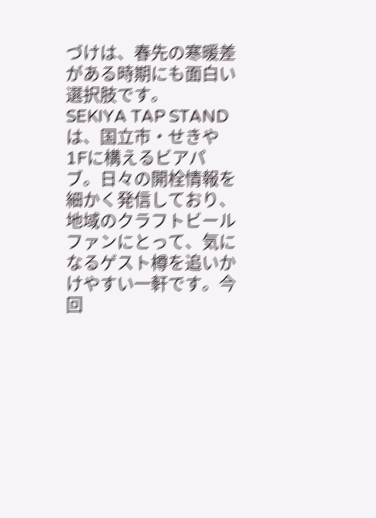づけは、春先の寒暖差がある時期にも面白い選択肢です。
SEKIYA TAP STANDは、国立市・せきや1Fに構えるビアパブ。日々の開栓情報を細かく発信しており、地域のクラフトビールファンにとって、気になるゲスト樽を追いかけやすい一軒です。今回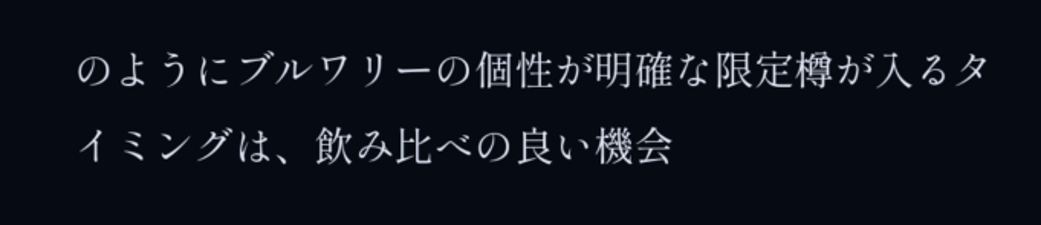のようにブルワリーの個性が明確な限定樽が入るタイミングは、飲み比べの良い機会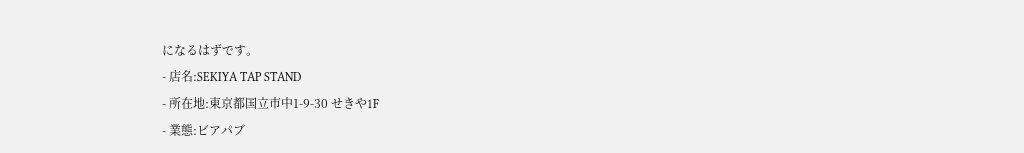になるはずです。
- 店名:SEKIYA TAP STAND
- 所在地:東京都国立市中1-9-30 せきや1F
- 業態:ビアパブ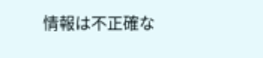情報は不正確な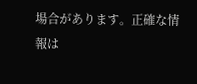場合があります。正確な情報は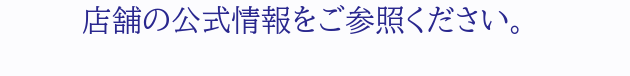店舗の公式情報をご参照ください。